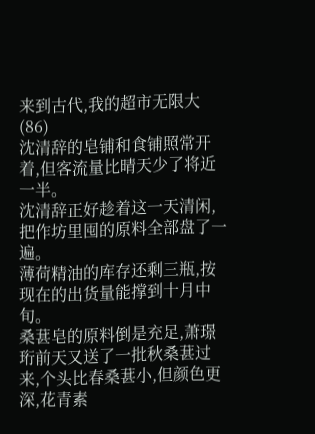来到古代,我的超市无限大(86)
沈清辞的皂铺和食铺照常开着,但客流量比晴天少了将近一半。
沈清辞正好趁着这一天清闲,把作坊里囤的原料全部盘了一遍。
薄荷精油的库存还剩三瓶,按现在的出货量能撑到十月中旬。
桑葚皂的原料倒是充足,萧璟珩前天又送了一批秋桑葚过来,个头比春桑葚小,但颜色更深,花青素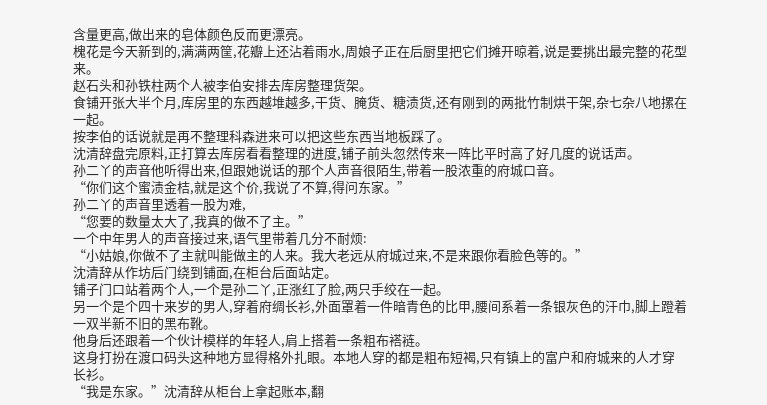含量更高,做出来的皂体颜色反而更漂亮。
槐花是今天新到的,满满两筐,花瓣上还沾着雨水,周娘子正在后厨里把它们摊开晾着,说是要挑出最完整的花型来。
赵石头和孙铁柱两个人被李伯安排去库房整理货架。
食铺开张大半个月,库房里的东西越堆越多,干货、腌货、糖渍货,还有刚到的两批竹制烘干架,杂七杂八地摞在一起。
按李伯的话说就是再不整理科森进来可以把这些东西当地板踩了。
沈清辞盘完原料,正打算去库房看看整理的进度,铺子前头忽然传来一阵比平时高了好几度的说话声。
孙二丫的声音他听得出来,但跟她说话的那个人声音很陌生,带着一股浓重的府城口音。
“你们这个蜜渍金桔,就是这个价,我说了不算,得问东家。”
孙二丫的声音里透着一股为难,
“您要的数量太大了,我真的做不了主。”
一个中年男人的声音接过来,语气里带着几分不耐烦:
“小姑娘,你做不了主就叫能做主的人来。我大老远从府城过来,不是来跟你看脸色等的。”
沈清辞从作坊后门绕到铺面,在柜台后面站定。
铺子门口站着两个人,一个是孙二丫,正涨红了脸,两只手绞在一起。
另一个是个四十来岁的男人,穿着府绸长衫,外面罩着一件暗青色的比甲,腰间系着一条银灰色的汗巾,脚上蹬着一双半新不旧的黑布靴。
他身后还跟着一个伙计模样的年轻人,肩上搭着一条粗布褡裢。
这身打扮在渡口码头这种地方显得格外扎眼。本地人穿的都是粗布短褐,只有镇上的富户和府城来的人才穿长衫。
“我是东家。”沈清辞从柜台上拿起账本,翻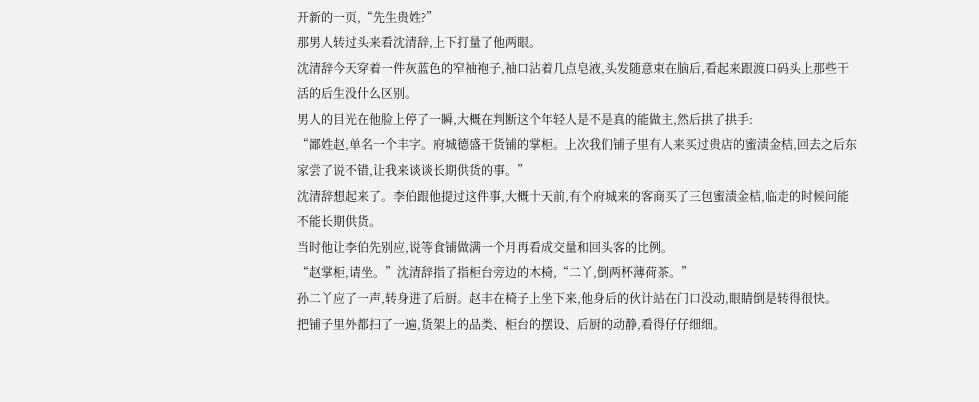开新的一页,“先生贵姓?”
那男人转过头来看沈清辞,上下打量了他两眼。
沈清辞今天穿着一件灰蓝色的窄袖袍子,袖口沾着几点皂液,头发随意束在脑后,看起来跟渡口码头上那些干活的后生没什么区别。
男人的目光在他脸上停了一瞬,大概在判断这个年轻人是不是真的能做主,然后拱了拱手:
“鄙姓赵,单名一个丰字。府城德盛干货铺的掌柜。上次我们铺子里有人来买过贵店的蜜渍金桔,回去之后东家尝了说不错,让我来谈谈长期供货的事。”
沈清辞想起来了。李伯跟他提过这件事,大概十天前,有个府城来的客商买了三包蜜渍金桔,临走的时候问能不能长期供货。
当时他让李伯先别应,说等食铺做满一个月再看成交量和回头客的比例。
“赵掌柜,请坐。”沈清辞指了指柜台旁边的木椅,“二丫,倒两杯薄荷茶。”
孙二丫应了一声,转身进了后厨。赵丰在椅子上坐下来,他身后的伙计站在门口没动,眼睛倒是转得很快。
把铺子里外都扫了一遍,货架上的品类、柜台的摆设、后厨的动静,看得仔仔细细。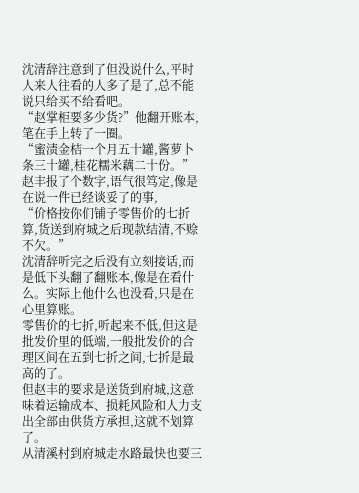沈清辞注意到了但没说什么,平时人来人往看的人多了是了,总不能说只给买不给看吧。
“赵掌柜要多少货?”他翻开账本,笔在手上转了一圈。
“蜜渍金桔一个月五十罐,酱萝卜条三十罐,桂花糯米藕二十份。”
赵丰报了个数字,语气很笃定,像是在说一件已经谈妥了的事,
“价格按你们铺子零售价的七折算,货送到府城之后现款结清,不赊不欠。”
沈清辞听完之后没有立刻接话,而是低下头翻了翻账本,像是在看什么。实际上他什么也没看,只是在心里算账。
零售价的七折,听起来不低,但这是批发价里的低端,一般批发价的合理区间在五到七折之间,七折是最高的了。
但赵丰的要求是送货到府城,这意味着运输成本、损耗风险和人力支出全部由供货方承担,这就不划算了。
从清溪村到府城走水路最快也要三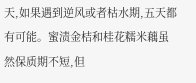天,如果遇到逆风或者枯水期,五天都有可能。蜜渍金桔和桂花糯米藕虽然保质期不短,但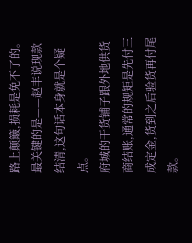路上颠簸,损耗是免不了的。
最关键的是——赵丰说现款结清,这句话本身就是个疑点。
府城的干货铺子跟外地供货商结账,通常的规矩是先付三成定金,货到之后验货再付尾款。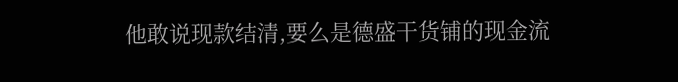他敢说现款结清,要么是德盛干货铺的现金流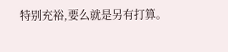特别充裕,要么就是另有打算。